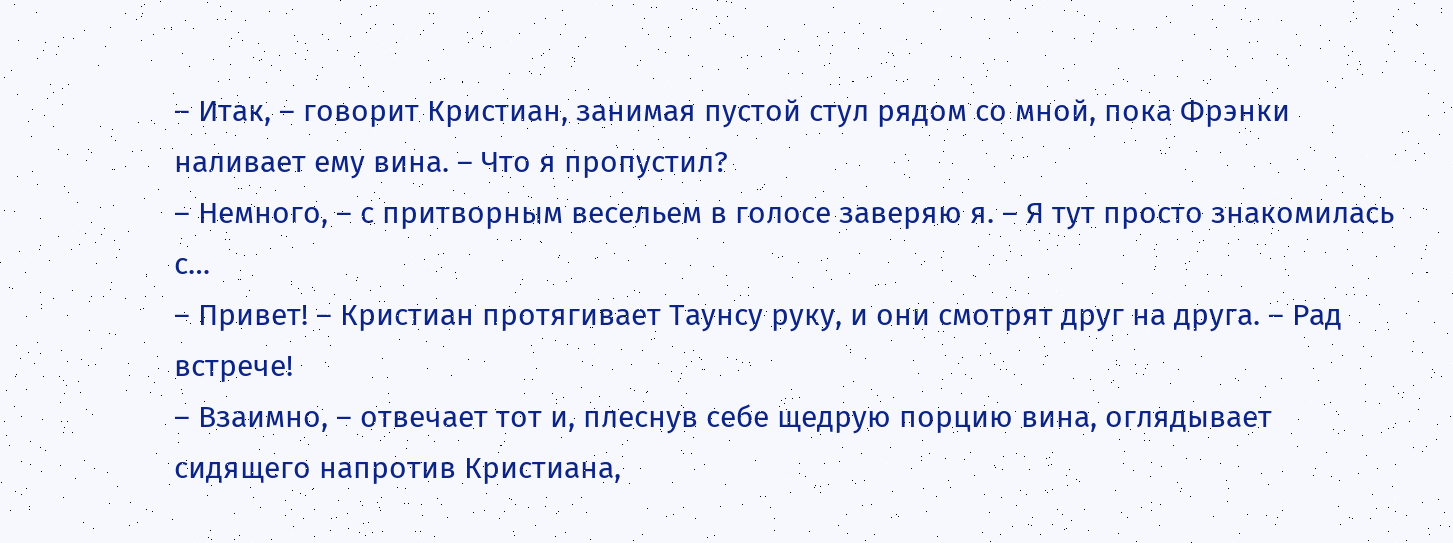– Итак, – говорит Кристиан, занимая пустой стул рядом со мной, пока Фрэнки наливает ему вина. – Что я пропустил?
– Немного, – с притворным весельем в голосе заверяю я. – Я тут просто знакомилась с…
– Привет! – Кристиан протягивает Таунсу руку, и они смотрят друг на друга. – Рад встрече!
– Взаимно, – отвечает тот и, плеснув себе щедрую порцию вина, оглядывает сидящего напротив Кристиана,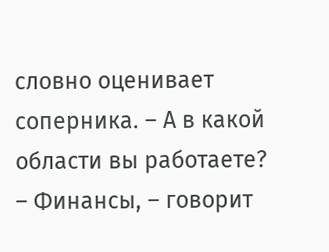словно оценивает соперника. – А в какой области вы работаете?
– Финансы, – говорит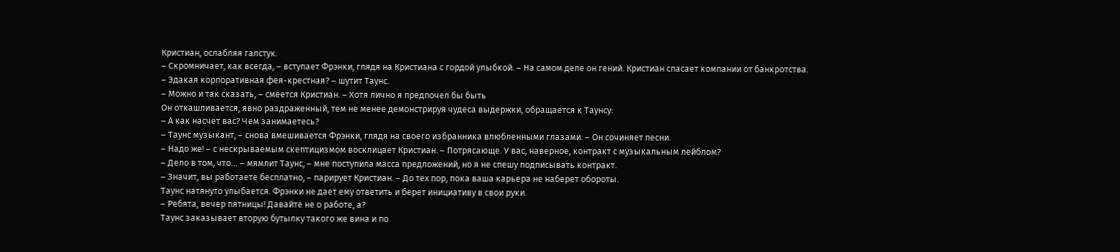Кристиан, ослабляя галстук.
– Скромничает, как всегда, – вступает Фрэнки, глядя на Кристиана с гордой улыбкой. – На самом деле он гений. Кристиан спасает компании от банкротства.
– Эдакая корпоративная фея-крестная? – шутит Таунс.
– Можно и так сказать, – смеется Кристиан. – Хотя лично я предпочел бы быть
Он откашливается, явно раздраженный, тем не менее демонстрируя чудеса выдержки, обращается к Таунсу:
– А как насчет вас? Чем занимаетесь?
– Таунс музыкант, – снова вмешивается Фрэнки, глядя на своего избранника влюбленными глазами. – Он сочиняет песни.
– Надо же! – с нескрываемым скептицизмом восклицает Кристиан. – Потрясающе. У вас, наверное, контракт с музыкальным лейблом?
– Дело в том, что… – мямлит Таунс, – мне поступила масса предложений, но я не спешу подписывать контракт.
– Значит, вы работаете бесплатно, – парирует Кристиан. – До тех пор, пока ваша карьера не наберет обороты.
Таунс натянуто улыбается. Фрэнки не дает ему ответить и берет инициативу в свои руки.
– Ребята, вечер пятницы! Давайте не о работе, а?
Таунс заказывает вторую бутылку такого же вина и по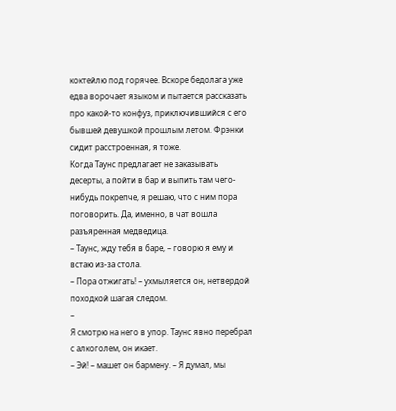коктейлю под горячее. Вскоре бедолага уже едва ворочает языком и пытается рассказать про какой-то конфуз, приключившийся с его бывшей девушкой прошлым летом. Фрэнки сидит расстроенная, я тоже.
Когда Таунс предлагает не заказывать десерты, а пойти в бар и выпить там чего-нибудь покрепче, я решаю, что с ним пора поговорить. Да, именно, в чат вошла разъяренная медведица.
– Таунс, жду тебя в баре, – говорю я ему и встаю из-за стола.
– Пора отжигать! – ухмыляется он, нетвердой походкой шагая следом.
–
Я смотрю на него в упор. Таунс явно перебрал с алкоголем, он икает.
– Эй! – машет он бармену. – Я думал, мы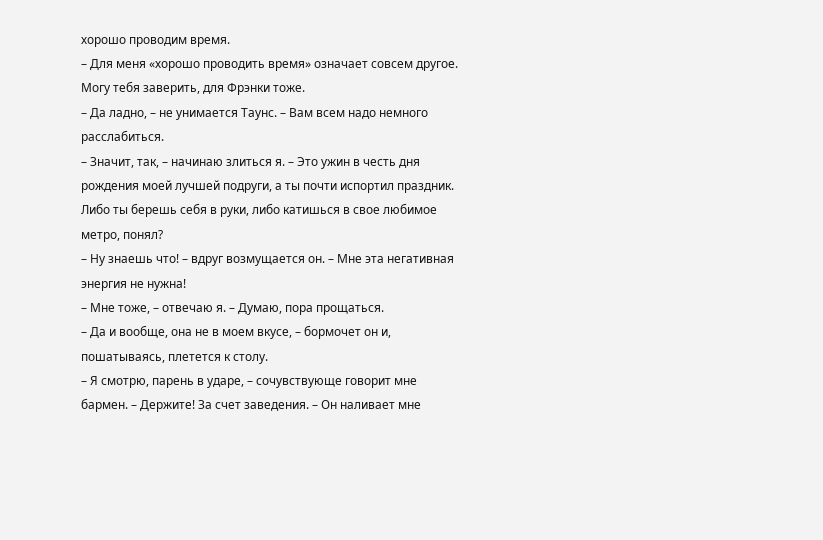хорошо проводим время.
– Для меня «хорошо проводить время» означает совсем другое. Могу тебя заверить, для Фрэнки тоже.
– Да ладно, – не унимается Таунс. – Вам всем надо немного расслабиться.
– Значит, так, – начинаю злиться я. – Это ужин в честь дня рождения моей лучшей подруги, а ты почти испортил праздник. Либо ты берешь себя в руки, либо катишься в свое любимое метро, понял?
– Ну знаешь что! – вдруг возмущается он. – Мне эта негативная энергия не нужна!
– Мне тоже, – отвечаю я. – Думаю, пора прощаться.
– Да и вообще, она не в моем вкусе, – бормочет он и, пошатываясь, плетется к столу.
– Я смотрю, парень в ударе, – сочувствующе говорит мне бармен. – Держите! За счет заведения. – Он наливает мне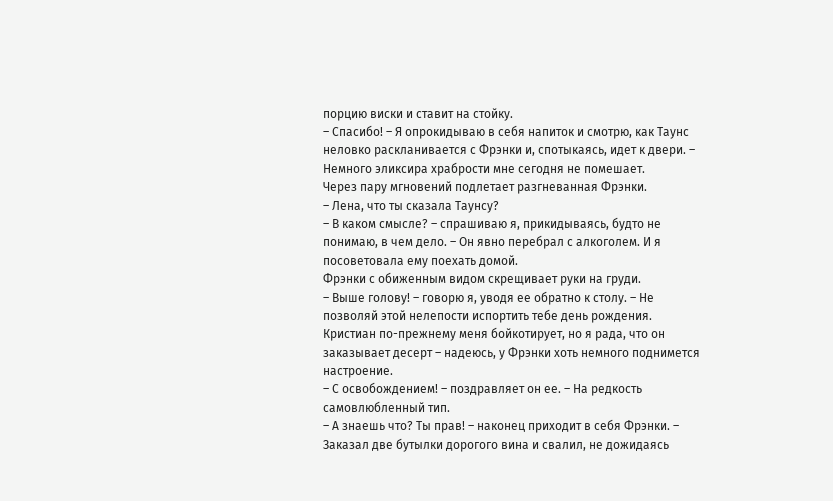порцию виски и ставит на стойку.
– Спасибо! – Я опрокидываю в себя напиток и смотрю, как Таунс неловко раскланивается с Фрэнки и, спотыкаясь, идет к двери. – Немного эликсира храбрости мне сегодня не помешает.
Через пару мгновений подлетает разгневанная Фрэнки.
– Лена, что ты сказала Таунсу?
– В каком смысле? – спрашиваю я, прикидываясь, будто не понимаю, в чем дело. – Он явно перебрал с алкоголем. И я посоветовала ему поехать домой.
Фрэнки с обиженным видом скрещивает руки на груди.
– Выше голову! – говорю я, уводя ее обратно к столу. – Не позволяй этой нелепости испортить тебе день рождения.
Кристиан по-прежнему меня бойкотирует, но я рада, что он заказывает десерт – надеюсь, у Фрэнки хоть немного поднимется настроение.
– С освобождением! – поздравляет он ее. – На редкость самовлюбленный тип.
– А знаешь что? Ты прав! – наконец приходит в себя Фрэнки. – Заказал две бутылки дорогого вина и свалил, не дожидаясь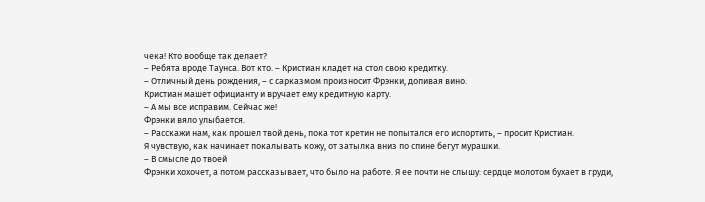чека! Кто вообще так делает?
– Ребята вроде Таунса. Вот кто. – Кристиан кладет на стол свою кредитку.
– Отличный день рождения, – с сарказмом произносит Фрэнки, допивая вино.
Кристиан машет официанту и вручает ему кредитную карту.
– А мы все исправим. Сейчас же!
Фрэнки вяло улыбается.
– Расскажи нам, как прошел твой день, пока тот кретин не попытался его испортить, – просит Кристиан.
Я чувствую, как начинает покалывать кожу, от затылка вниз по спине бегут мурашки.
– В смысле до твоей
Фрэнки хохочет, а потом рассказывает, что было на работе. Я ее почти не слышу: сердце молотом бухает в груди,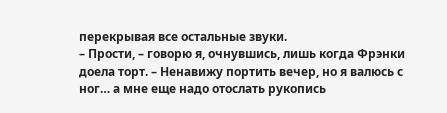перекрывая все остальные звуки.
– Прости, – говорю я, очнувшись, лишь когда Фрэнки доела торт. – Ненавижу портить вечер, но я валюсь с ног… а мне еще надо отослать рукопись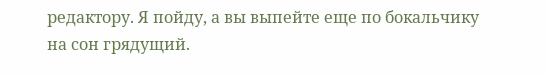редактору. Я пойду, а вы выпейте еще по бокальчику на сон грядущий.